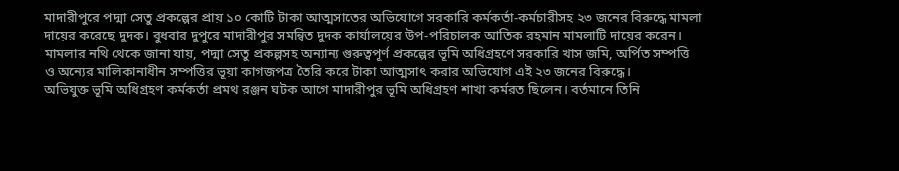মাদারীপুরে পদ্মা সেতু প্রকল্পের প্রায় ১০ কোটি টাকা আত্মসাতের অভিযোগে সরকারি কর্মকর্তা-কর্মচারীসহ ২৩ জনের বিরুদ্ধে মামলা দায়ের করেছে দুদক। বুধবার দুপুরে মাদারীপুর সমন্বিত দুদক কার্যালয়ের উপ-পরিচালক আতিক রহমান মামলাটি দায়ের করেন।
মামলার নথি থেকে জানা যায়, পদ্মা সেতু প্রকল্পসহ অন্যান্য গুরুত্বপূর্ণ প্রকল্পের ভূমি অধিগ্রহণে সরকারি খাস জমি, অর্পিত সম্পত্তি ও অন্যের মালিকানাধীন সম্পত্তির ভূয়া কাগজপত্র তৈরি করে টাকা আত্মসাৎ করার অভিযোগ এই ২৩ জনের বিরুদ্ধে।
অভিযুক্ত ভূমি অধিগ্রহণ কর্মকর্তা প্রমথ রঞ্জন ঘটক আগে মাদারীপুর ভূমি অধিগ্রহণ শাখা কর্মরত ছিলেন। বর্তমানে তিনি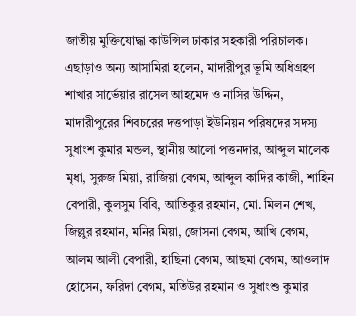জাতীয় মুক্তিযোদ্ধা কাউন্সিল ঢাকার সহকারী পরিচালক। এছাড়াও অন্য আসামিরা হলেন, মাদারীপুর ভূমি অধিগ্রহণ শাখার সার্ভেয়ার রাসেল আহমেদ ও নাসির উদ্দিন, মাদারীপুরের শিবচরের দত্তপাড়া ইউনিয়ন পরিষদের সদস্য সুধাংশ কুমার মন্ডল, স্থানীয় আলো পত্তনদার, আব্দুল মালেক মৃধা, সুরুজ মিয়া, রাজিয়া বেগম, আব্দুল কাদির কাজী, শাহিন বেপারী, কুলসুম বিবি, আতিকুর রহমান, মো. মিলন শেখ, জিল্লুর রহমান, মনির মিয়া, জোসনা বেগম, আখি বেগম, আলম আলী বেপারী, হাছিনা বেগম, আছমা বেগম, আওলাদ হোসেন, ফরিদা বেগম, মতিউর রহমান ও সুধাংশু কুমার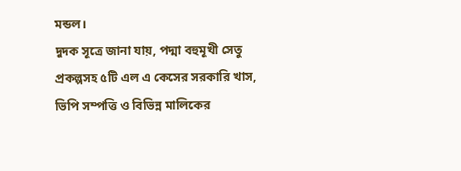মন্ডল।
দুদক সূত্রে জানা যায়, পদ্মা বহুমূখী সেতু প্রকল্পসহ ৫টি এল এ কেসের সরকারি খাস, ভিপি সম্পত্তি ও বিভিন্ন মালিকের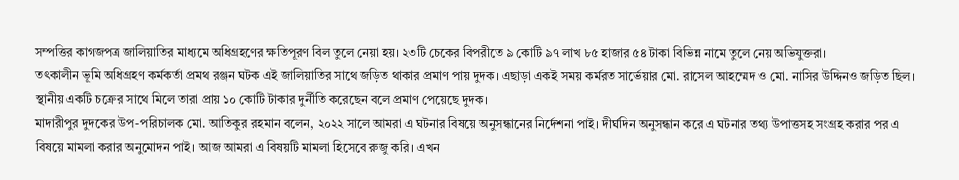সম্পত্তির কাগজপত্র জালিয়াতির মাধ্যমে অধিগ্রহণের ক্ষতিপূরণ বিল তুলে নেয়া হয়। ২৩টি চেকের বিপরীতে ৯ কোটি ৯৭ লাখ ৮৫ হাজার ৫৪ টাকা বিভিন্ন নামে তুলে নেয় অভিযুক্তরা।
তৎকালীন ভূমি অধিগ্রহণ কর্মকর্তা প্রমথ রঞ্জন ঘটক এই জালিয়াতির সাথে জড়িত থাকার প্রমাণ পায় দুদক। এছাড়া একই সময় কর্মরত সার্ভেয়ার মো. রাসেল আহম্মেদ ও মো. নাসির উদ্দিনও জড়িত ছিল। স্থানীয় একটি চক্রের সাথে মিলে তারা প্রায় ১০ কোটি টাকার দুর্নীতি করেছেন বলে প্রমাণ পেয়েছে দুদক।
মাদারীপুর দুদকের উপ-পরিচালক মো. আতিকুর রহমান বলেন, ২০২২ সালে আমরা এ ঘটনার বিষয়ে অনুসন্ধানের নির্দেশনা পাই। দীর্ঘদিন অনুসন্ধান করে এ ঘটনার তথ্য উপাত্তসহ সংগ্রহ করার পর এ বিষয়ে মামলা করার অনুমোদন পাই। আজ আমরা এ বিষয়টি মামলা হিসেবে রুজু করি। এখন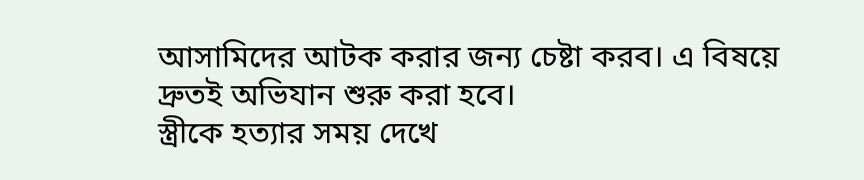আসামিদের আটক করার জন্য চেষ্টা করব। এ বিষয়ে দ্রুতই অভিযান শুরু করা হবে।
স্ত্রীকে হত্যার সময় দেখে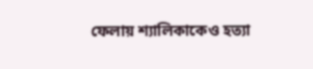ফেলায় শ্যালিকাকেও হত্যা